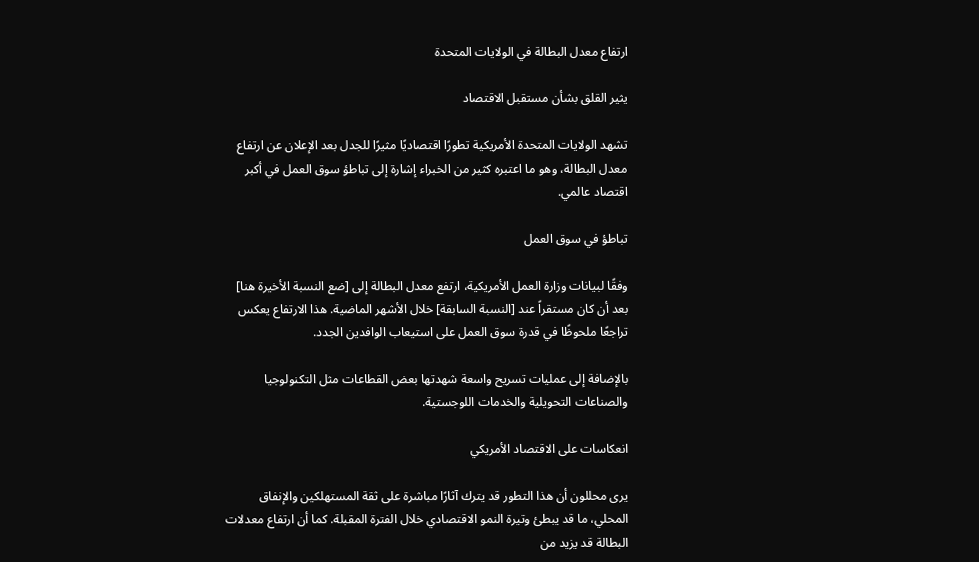ارتفاع معدل البطالة في الولايات المتحدة

يثير القلق بشأن مستقبل الاقتصاد

تشهد الولايات المتحدة الأمريكية تطورًا اقتصاديًا مثيرًا للجدل بعد الإعلان عن ارتفاع معدل البطالة، وهو ما اعتبره كثير من الخبراء إشارة إلى تباطؤ سوق العمل في أكبر اقتصاد عالمي.

تباطؤ في سوق العمل

وفقًا لبيانات وزارة العمل الأمريكية، ارتفع معدل البطالة إلى [ضع النسبة الأخيرة هنا] بعد أن كان مستقراً عند [النسبة السابقة] خلال الأشهر الماضية. هذا الارتفاع يعكس تراجعًا ملحوظًا في قدرة سوق العمل على استيعاب الوافدين الجدد.

بالإضافة إلى عمليات تسريح واسعة شهدتها بعض القطاعات مثل التكنولوجيا والصناعات التحويلية والخدمات اللوجستية.

انعكاسات على الاقتصاد الأمريكي

يرى محللون أن هذا التطور قد يترك آثارًا مباشرة على ثقة المستهلكين والإنفاق المحلي، ما قد يبطئ وتيرة النمو الاقتصادي خلال الفترة المقبلة. كما أن ارتفاع معدلات البطالة قد يزيد من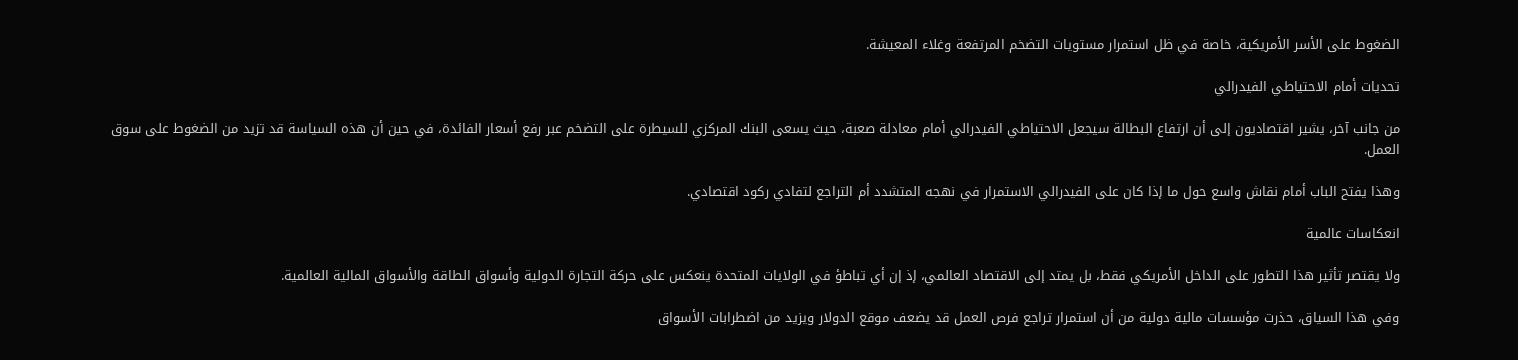الضغوط على الأسر الأمريكية، خاصة في ظل استمرار مستويات التضخم المرتفعة وغلاء المعيشة.

تحديات أمام الاحتياطي الفيدرالي

من جانب آخر، يشير اقتصاديون إلى أن ارتفاع البطالة سيجعل الاحتياطي الفيدرالي أمام معادلة صعبة، حيث يسعى البنك المركزي للسيطرة على التضخم عبر رفع أسعار الفائدة، في حين أن هذه السياسة قد تزيد من الضغوط على سوق العمل.

وهذا يفتح الباب أمام نقاش واسع حول ما إذا كان على الفيدرالي الاستمرار في نهجه المتشدد أم التراجع لتفادي ركود اقتصادي.

انعكاسات عالمية

ولا يقتصر تأثير هذا التطور على الداخل الأمريكي فقط، بل يمتد إلى الاقتصاد العالمي، إذ إن أي تباطؤ في الولايات المتحدة ينعكس على حركة التجارة الدولية وأسواق الطاقة والأسواق المالية العالمية.

وفي هذا السياق، حذرت مؤسسات مالية دولية من أن استمرار تراجع فرص العمل قد يضعف موقع الدولار ويزيد من اضطرابات الأسواق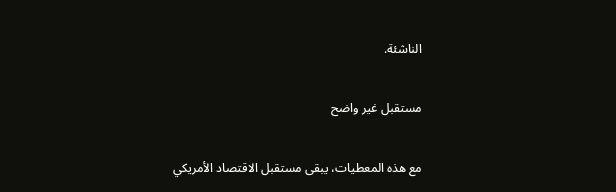الناشئة.

مستقبل غير واضح

مع هذه المعطيات، يبقى مستقبل الاقتصاد الأمريكي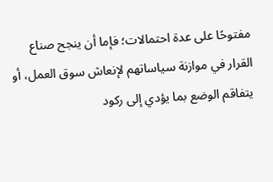مفتوحًا على عدة احتمالات؛ فإما أن ينجح صناع القرار في موازنة سياساتهم لإنعاش سوق العمل، أو يتفاقم الوضع بما يؤدي إلى ركود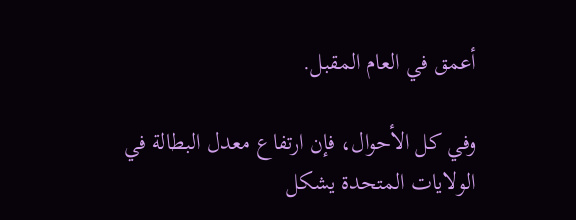أعمق في العام المقبل.

وفي كل الأحوال، فإن ارتفاع معدل البطالة في الولايات المتحدة يشكل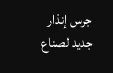جرس إنذار جديد لصناع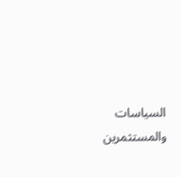السياسات والمستثمرين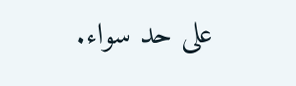على حد سواء.